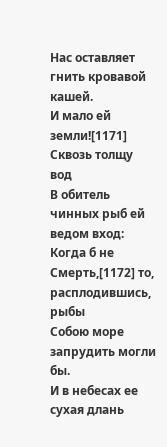Нас оставляет гнить кровавой кашей.
И мало ей земли![1171] Сквозь толщу вод
В обитель чинных рыб ей ведом вход:
Когда б не Смерть,[1172] то, расплодившись, рыбы
Собою море запрудить могли бы.
И в небесах ее сухая длань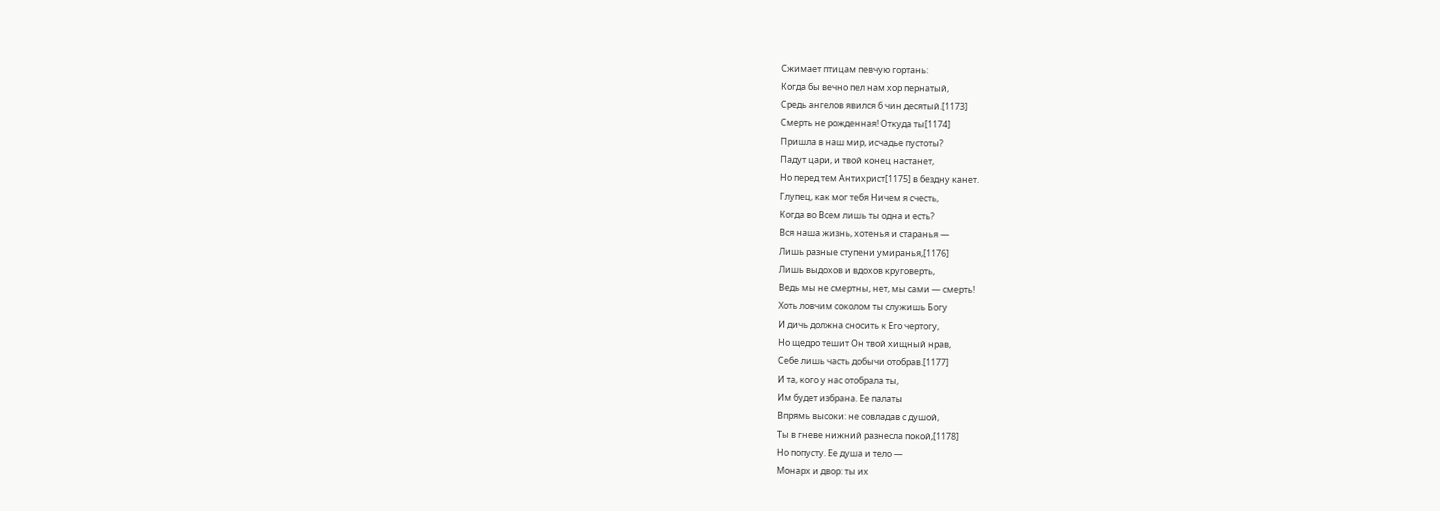Сжимает птицам певчую гортань:
Когда бы вечно пел нам хор пернатый,
Средь ангелов явился б чин десятый.[1173]
Смерть не рожденная! Откуда ты[1174]
Пришла в наш мир, исчадье пустоты?
Падут цари, и твой конец настанет,
Но перед тем Антихрист[1175] в бездну канет.
Глупец, как мог тебя Ничем я счесть,
Когда во Всем лишь ты одна и есть?
Вся наша жизнь, хотенья и старанья —
Лишь разные ступени умиранья,[1176]
Лишь выдохов и вдохов круговерть,
Ведь мы не смертны, нет, мы сами — смерть!
Хоть ловчим соколом ты служишь Богу
И дичь должна сносить к Его чертогу,
Но щедро тешит Он твой хищный нрав,
Себе лишь часть добычи отобрав.[1177]
И та, кого у нас отобрала ты,
Им будет избрана. Ее палаты
Впрямь высоки: не совладав с душой,
Ты в гневе нижний разнесла покой,[1178]
Но попусту. Ее душа и тело —
Монарх и двор: ты их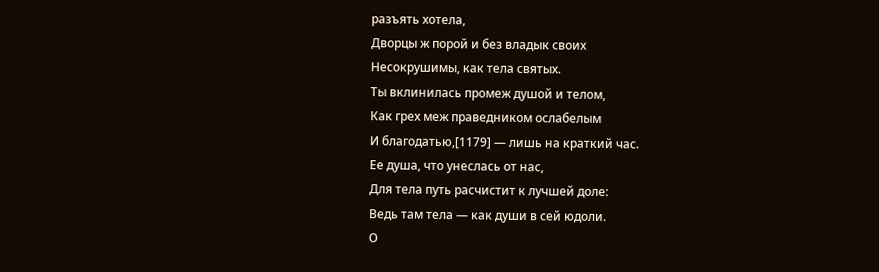разъять хотела,
Дворцы ж порой и без владык своих
Несокрушимы, как тела святых.
Ты вклинилась промеж душой и телом,
Как грех меж праведником ослабелым
И благодатью,[1179] — лишь на краткий час.
Ее душа, что унеслась от нас,
Для тела путь расчистит к лучшей доле:
Ведь там тела — как души в сей юдоли.
О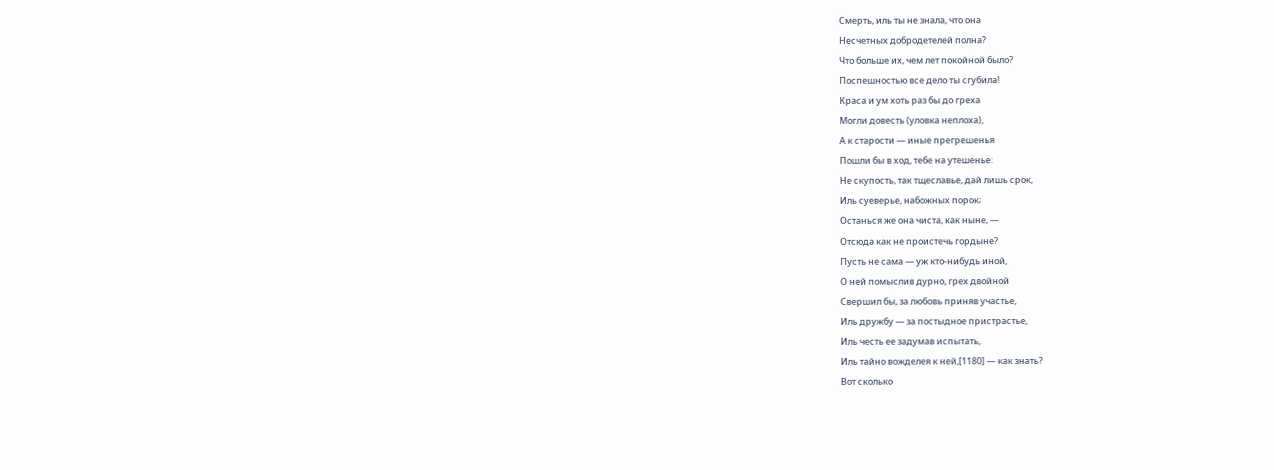Смерть, иль ты не знала, что она
Несчетных добродетелей полна?
Что больше их, чем лет покойной было?
Поспешностью все дело ты сгубила!
Краса и ум хоть раз бы до греха
Могли довесть (уловка неплоха),
А к старости — иные прегрешенья
Пошли бы в ход, тебе на утешенье:
Не скупость, так тщеславье, дай лишь срок,
Иль суеверье, набожных порок;
Останься же она чиста, как ныне, —
Отсюда как не проистечь гордыне?
Пусть не сама — уж кто-нибудь иной,
О ней помыслив дурно, грех двойной
Свершил бы, за любовь приняв участье,
Иль дружбу — за постыдное пристрастье,
Иль честь ее задумав испытать,
Иль тайно вожделея к ней,[1180] — как знать?
Вот сколько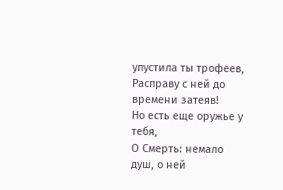упустила ты трофеев,
Расправу с ней до времени затеяв!
Но есть еще оружье у тебя,
О Смерть: немало душ, о ней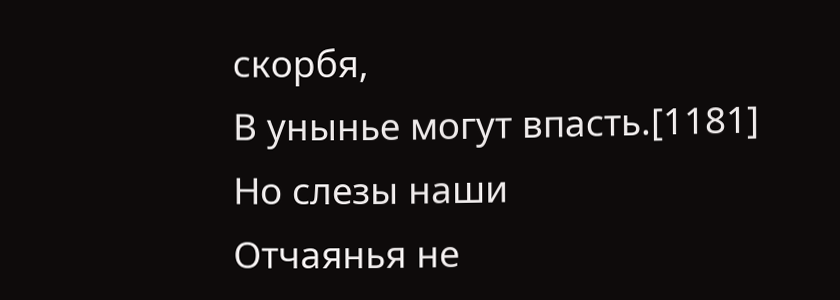скорбя,
В унынье могут впасть.[1181] Но слезы наши
Отчаянья не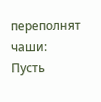переполнят чаши:
Пусть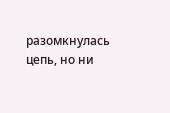разомкнулась цепь, но ни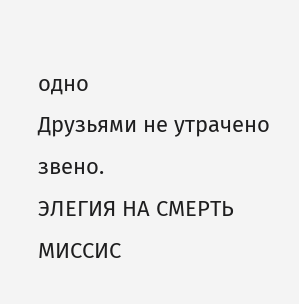одно
Друзьями не утрачено звено.
ЭЛЕГИЯ НА СМЕРТЬ МИССИС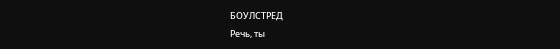БОУЛСТРЕД
Речь, ты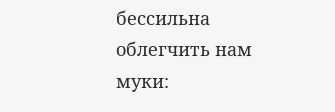бессильна облегчить нам муки: